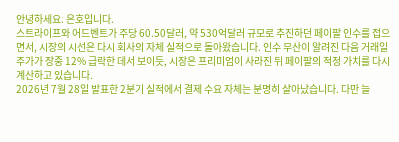안녕하세요. 은호입니다.
스트라이프와 어드벤트가 주당 60.50달러, 약 530억달러 규모로 추진하던 페이팔 인수를 접으면서, 시장의 시선은 다시 회사의 자체 실적으로 돌아왔습니다. 인수 무산이 알려진 다음 거래일 주가가 장중 12% 급락한 데서 보이듯, 시장은 프리미엄이 사라진 뒤 페이팔의 적정 가치를 다시 계산하고 있습니다.
2026년 7월 28일 발표한 2분기 실적에서 결제 수요 자체는 분명히 살아났습니다. 다만 늘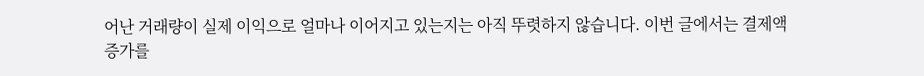어난 거래량이 실제 이익으로 얼마나 이어지고 있는지는 아직 뚜렷하지 않습니다. 이번 글에서는 결제액 증가를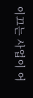이끄는 사업이 어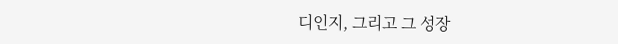디인지, 그리고 그 성장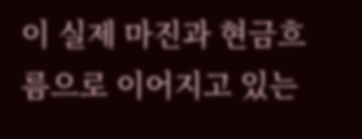이 실제 마진과 현금흐름으로 이어지고 있는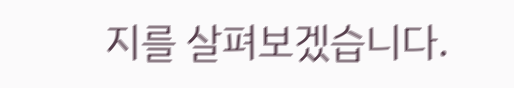지를 살펴보겠습니다.